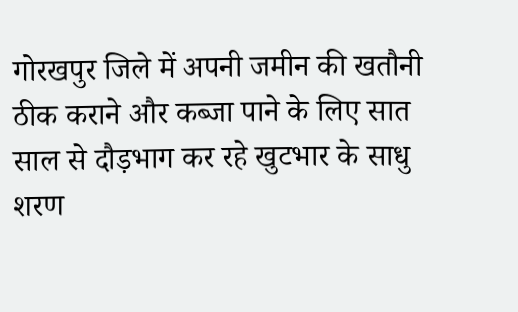गोरखपुर जिले में अपनी जमीन की खतौनी ठीक कराने और कब्जा पाने के लिए सात साल से दौड़भाग कर रहे खुटभार के साधु शरण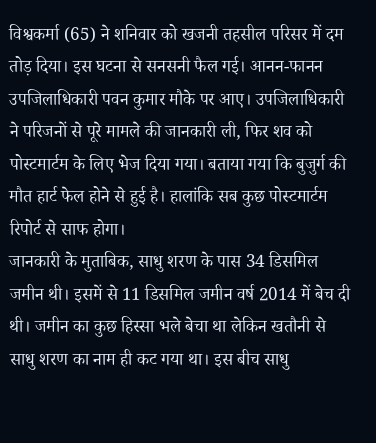विश्वकर्मा (65) ने शनिवार को खजनी तहसील परिसर में दम तोड़ दिया। इस घटना से सनसनी फैल गई। आनन-फानन उपजिलाधिकारी पवन कुमार मौके पर आए। उपजिलाधिकारी ने परिजनों से पूरे मामले की जानकारी ली, फिर शव को पोस्टमार्टम के लिए भेज दिया गया। बताया गया कि बुजुर्ग की मौत हार्ट फेल होने से हुई है। हालांकि सब कुछ पोस्टमार्टम रिपोर्ट से साफ होगा।
जानकारी के मुताबिक, साधु शरण के पास 34 डिसमिल जमीन थी। इसमें से 11 डिसमिल जमीन वर्ष 2014 में बेच दी थी। जमीन का कुछ हिस्सा भले बेचा था लेकिन खतौनी से साधु शरण का नाम ही कट गया था। इस बीच साधु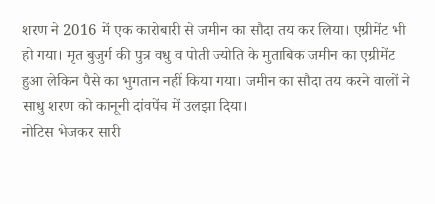शरण ने 2016 में एक कारोबारी से जमीन का सौदा तय कर लिया। एग्रीमेंट भी हो गया। मृत बुजुर्ग की पुत्र वधु व पोती ज्योति के मुताबिक जमीन का एग्रीमेंट हुआ लेकिन पैसे का भुगतान नहीं किया गया। जमीन का सौदा तय करने वालों ने साधु शरण को कानूनी दांवपेंच में उलझा दिया।
नोटिस भेजकर सारी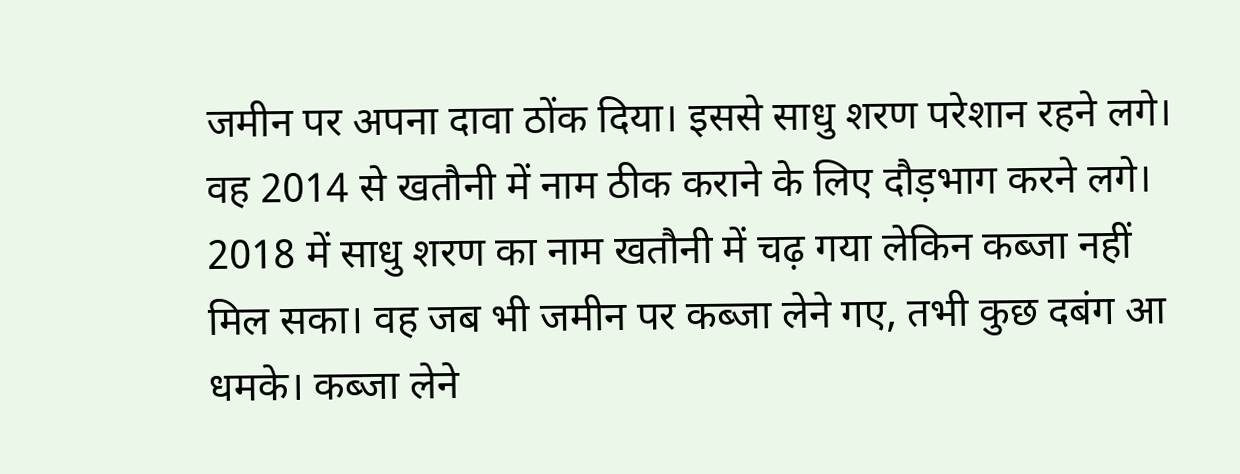जमीन पर अपना दावा ठोंक दिया। इससे साधु शरण परेशान रहने लगे। वह 2014 से खतौनी में नाम ठीक कराने के लिए दौड़भाग करने लगे। 2018 में साधु शरण का नाम खतौनी में चढ़ गया लेकिन कब्जा नहीं मिल सका। वह जब भी जमीन पर कब्जा लेने गए, तभी कुछ दबंग आ धमके। कब्जा लेने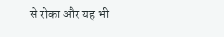से रोका और यह भी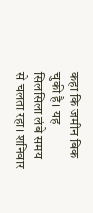कहा कि जमीन बिक चुकी है। यह सिलसिला लंबे समय से चलता रहा। शनिवार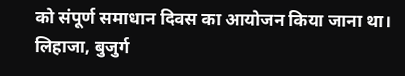को संपूर्ण समाधान दिवस का आयोजन किया जाना था। लिहाजा, बुजुर्ग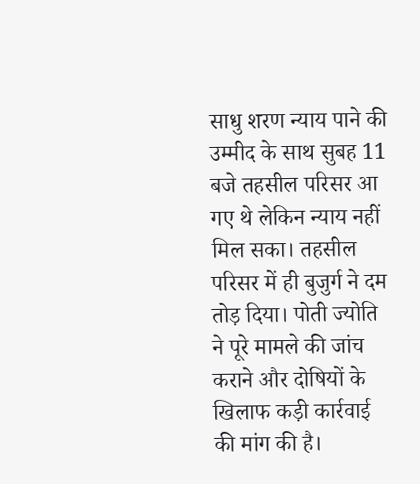साधु शरण न्याय पाने की उम्मीद के साथ सुबह 11 बजे तहसील परिसर आ गए थे लेकिन न्याय नहीं मिल सका। तहसील परिसर में ही बुजुर्ग ने दम तोड़ दिया। पोती ज्योति ने पूरे मामले की जांच कराने और दोषियों के खिलाफ कड़ी कार्रवाई की मांग की है।